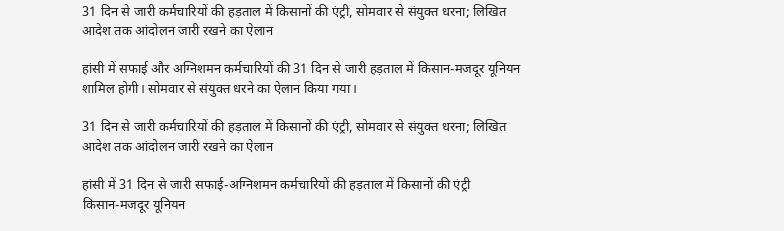31 दिन से जारी कर्मचारियों की हड़ताल में किसानों की एंट्री, सोमवार से संयुक्त धरना; लिखित आदेश तक आंदोलन जारी रखने का ऐलान

हांसी में सफाई और अग्निशमन कर्मचारियों की 31 दिन से जारी हड़ताल में किसान-मजदूर यूनियन शामिल होगी। सोमवार से संयुक्त धरने का ऐलान किया गया।

31 दिन से जारी कर्मचारियों की हड़ताल में किसानों की एंट्री, सोमवार से संयुक्त धरना; लिखित आदेश तक आंदोलन जारी रखने का ऐलान

हांसी में 31 दिन से जारी सफाई-अग्निशमन कर्मचारियों की हड़ताल में किसानों की एंट्री
किसान-मजदूर यूनियन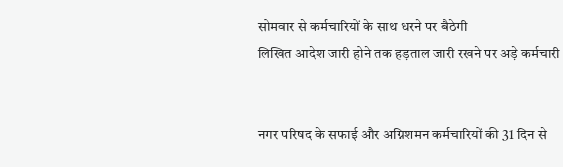सोमवार से कर्मचारियों के साथ धरने पर बैठेगी
लिखित आदेश जारी होने तक हड़ताल जारी रखने पर अड़े कर्मचारी


नगर परिषद के सफाई और अग्निशमन कर्मचारियों की 31 दिन से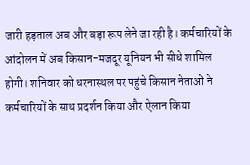जारी हड़ताल अब और बड़ा रूप लेने जा रही है। कर्मचारियों के आंदोलन में अब किसान-मजदूर यूनियन भी सीधे शामिल होगी। शनिवार को धरनास्थल पर पहुंचे किसान नेताओं ने कर्मचारियों के साथ प्रदर्शन किया और ऐलान किया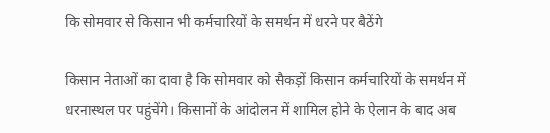कि सोमवार से किसान भी कर्मचारियों के समर्थन में धरने पर बैठेंगे

किसान नेताओं का दावा है कि सोमवार को सैकड़ों किसान कर्मचारियों के समर्थन में धरनास्थल पर पहुंचेंगे। किसानों के आंदोलन में शामिल होने के ऐलान के बाद अब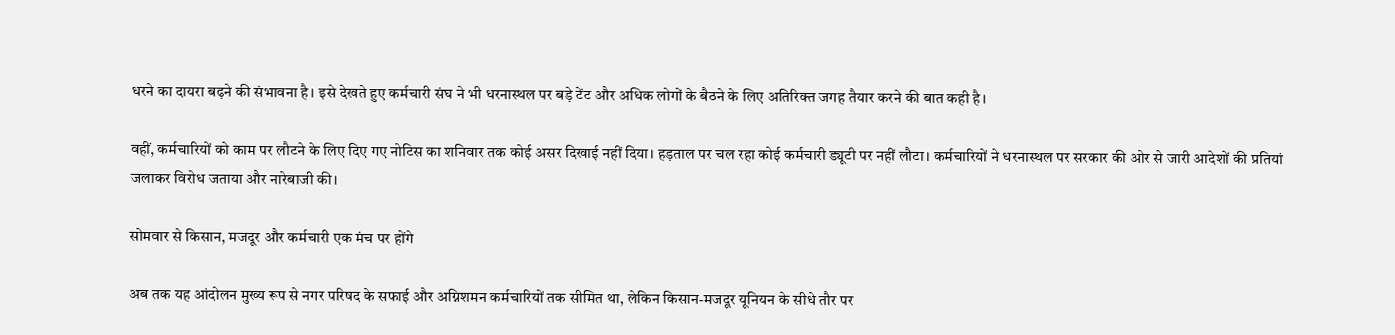धरने का दायरा बढ़ने की संभावना है। इसे देखते हुए कर्मचारी संघ ने भी धरनास्थल पर बड़े टेंट और अधिक लोगों के बैठने के लिए अतिरिक्त जगह तैयार करने की बात कही है।

वहीं, कर्मचारियों को काम पर लौटने के लिए दिए गए नोटिस का शनिवार तक कोई असर दिखाई नहीं दिया। हड़ताल पर चल रहा कोई कर्मचारी ड्यूटी पर नहीं लौटा। कर्मचारियों ने धरनास्थल पर सरकार की ओर से जारी आदेशों की प्रतियां जलाकर विरोध जताया और नारेबाजी की।

सोमवार से किसान, मजदूर और कर्मचारी एक मंच पर होंगे

अब तक यह आंदोलन मुख्य रूप से नगर परिषद के सफाई और अग्निशमन कर्मचारियों तक सीमित था, लेकिन किसान-मजदूर यूनियन के सीधे तौर पर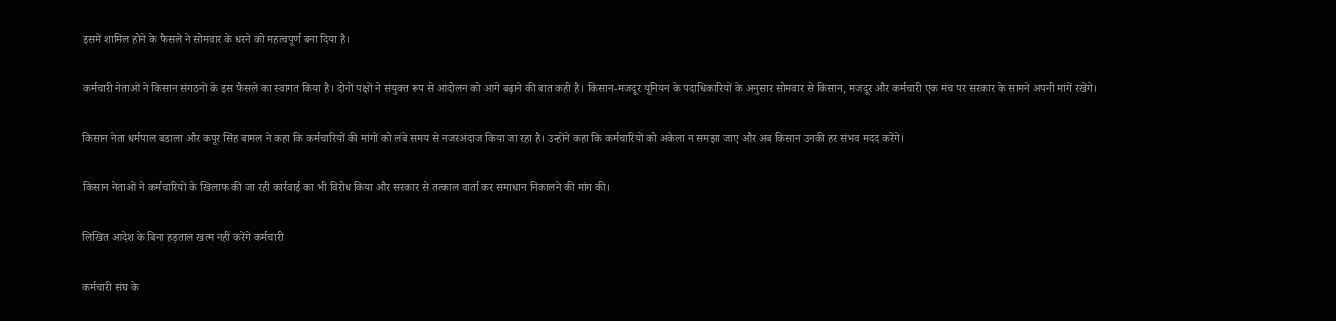इसमें शामिल होने के फैसले ने सोमवार के धरने को महत्वपूर्ण बना दिया है।

कर्मचारी नेताओं ने किसान संगठनों के इस फैसले का स्वागत किया है। दोनों पक्षों ने संयुक्त रूप से आंदोलन को आगे बढ़ाने की बात कही है। किसान-मजदूर यूनियन के पदाधिकारियों के अनुसार सोमवार से किसान, मजदूर और कर्मचारी एक मंच पर सरकार के सामने अपनी मांगें रखेंगे।

किसान नेता धर्मपाल बडाला और कपूर सिंह बामल ने कहा कि कर्मचारियों की मांगों को लंबे समय से नजरअंदाज किया जा रहा है। उन्होंने कहा कि कर्मचारियों को अकेला न समझा जाए और अब किसान उनकी हर संभव मदद करेंगे।

किसान नेताओं ने कर्मचारियों के खिलाफ की जा रही कार्रवाई का भी विरोध किया और सरकार से तत्काल वार्ता कर समाधान निकालने की मांग की।

लिखित आदेश के बिना हड़ताल खत्म नहीं करेंगे कर्मचारी

कर्मचारी संघ के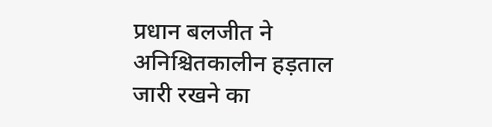प्रधान बलजीत ने अनिश्चितकालीन हड़ताल जारी रखने का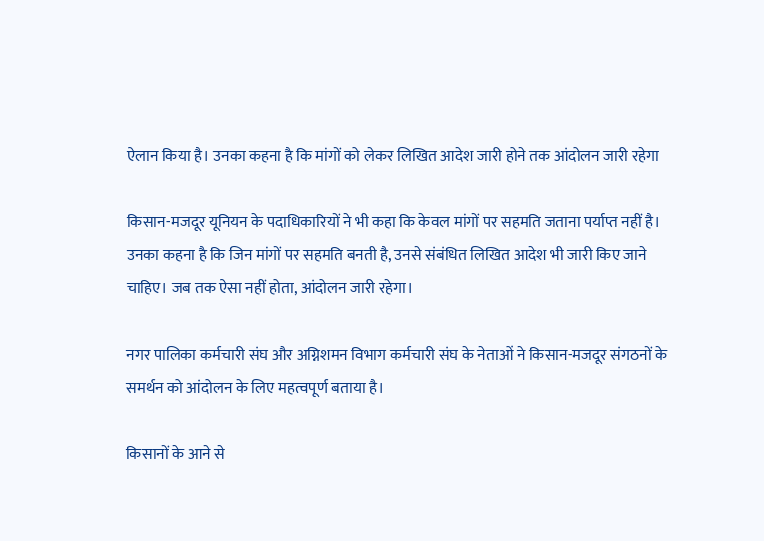ऐलान किया है। उनका कहना है कि मांगों को लेकर लिखित आदेश जारी होने तक आंदोलन जारी रहेगा

किसान-मजदूर यूनियन के पदाधिकारियों ने भी कहा कि केवल मांगों पर सहमति जताना पर्याप्त नहीं है। उनका कहना है कि जिन मांगों पर सहमति बनती है, उनसे संबंधित लिखित आदेश भी जारी किए जाने चाहिए। जब तक ऐसा नहीं होता, आंदोलन जारी रहेगा।

नगर पालिका कर्मचारी संघ और अग्निशमन विभाग कर्मचारी संघ के नेताओं ने किसान-मजदूर संगठनों के समर्थन को आंदोलन के लिए महत्वपूर्ण बताया है।

किसानों के आने से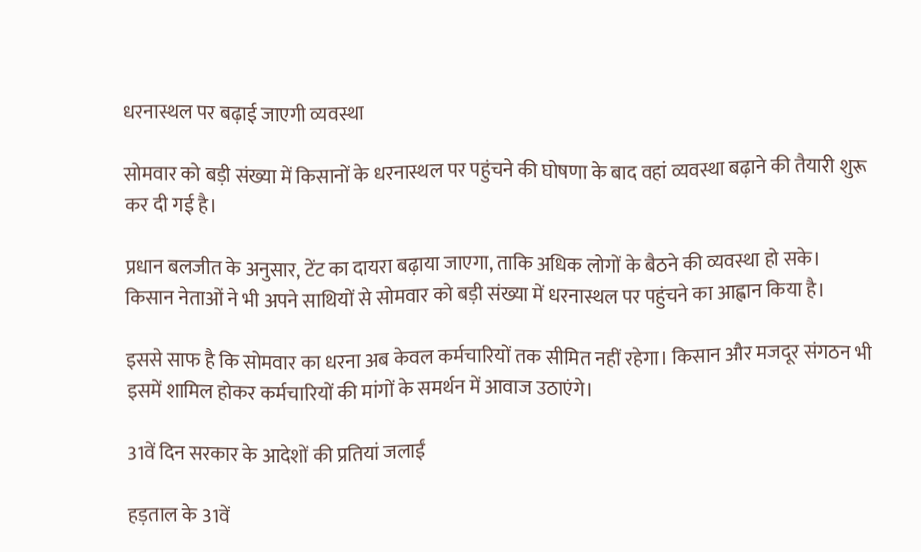धरनास्थल पर बढ़ाई जाएगी व्यवस्था

सोमवार को बड़ी संख्या में किसानों के धरनास्थल पर पहुंचने की घोषणा के बाद वहां व्यवस्था बढ़ाने की तैयारी शुरू कर दी गई है।

प्रधान बलजीत के अनुसार, टेंट का दायरा बढ़ाया जाएगा, ताकि अधिक लोगों के बैठने की व्यवस्था हो सके। किसान नेताओं ने भी अपने साथियों से सोमवार को बड़ी संख्या में धरनास्थल पर पहुंचने का आह्वान किया है।

इससे साफ है कि सोमवार का धरना अब केवल कर्मचारियों तक सीमित नहीं रहेगा। किसान और मजदूर संगठन भी इसमें शामिल होकर कर्मचारियों की मांगों के समर्थन में आवाज उठाएंगे।

31वें दिन सरकार के आदेशों की प्रतियां जलाईं

हड़ताल के 31वें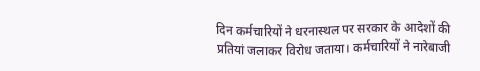दिन कर्मचारियों ने धरनास्थल पर सरकार के आदेशों की प्रतियां जलाकर विरोध जताया। कर्मचारियों ने नारेबाजी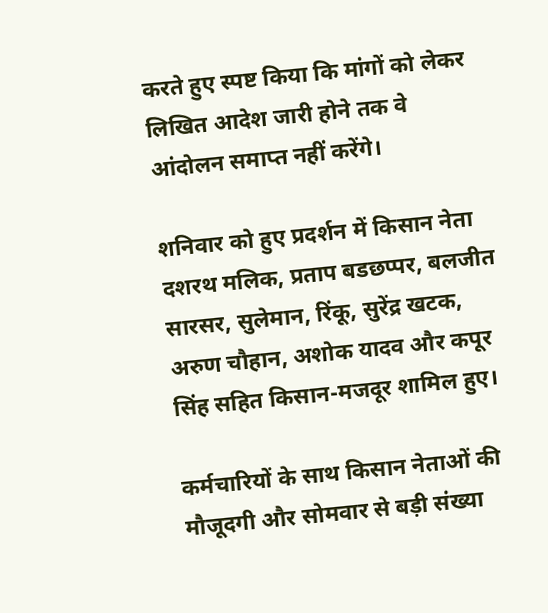करते हुए स्पष्ट किया कि मांगों को लेकर लिखित आदेश जारी होने तक वे आंदोलन समाप्त नहीं करेंगे।

शनिवार को हुए प्रदर्शन में किसान नेता दशरथ मलिक, प्रताप बडछप्पर, बलजीत सारसर, सुलेमान, रिंकू, सुरेंद्र खटक, अरुण चौहान, अशोक यादव और कपूर सिंह सहित किसान-मजदूर शामिल हुए।

कर्मचारियों के साथ किसान नेताओं की मौजूदगी और सोमवार से बड़ी संख्या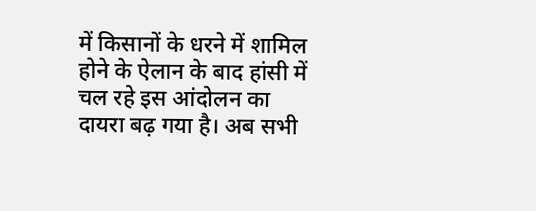में किसानों के धरने में शामिल होने के ऐलान के बाद हांसी में चल रहे इस आंदोलन का दायरा बढ़ गया है। अब सभी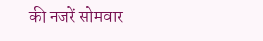की नजरें सोमवार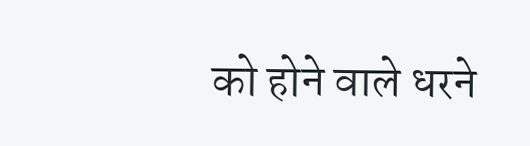को होने वाले धरने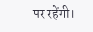पर रहेंगी।